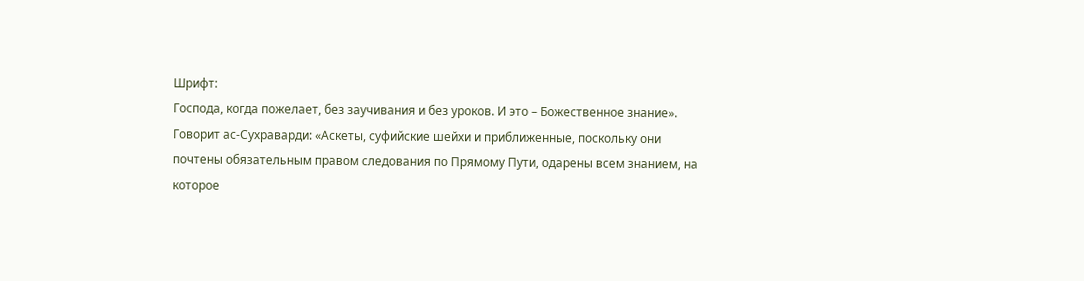Шрифт:
Господа, когда пожелает, без заучивания и без уроков. И это – Божественное знание».
Говорит ас-Сухраварди: «Аскеты, суфийские шейхи и приближенные, поскольку они
почтены обязательным правом следования по Прямому Пути, одарены всем знанием, на
которое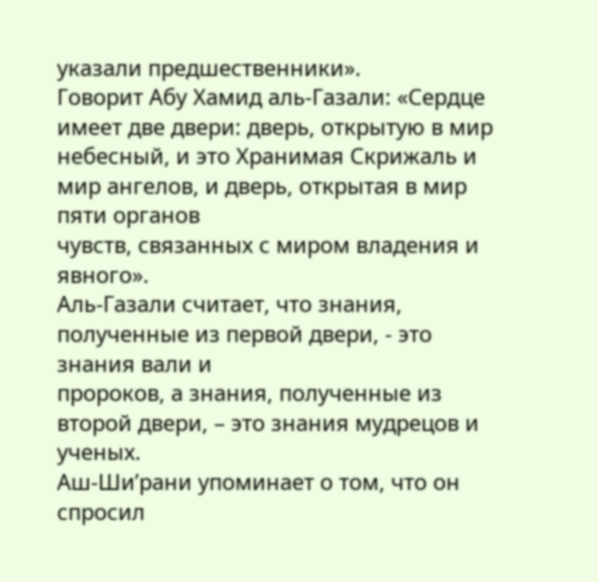указали предшественники».
Говорит Абу Хамид аль-Газали: «Сердце имеет две двери: дверь, открытую в мир
небесный, и это Хранимая Скрижаль и мир ангелов, и дверь, открытая в мир пяти органов
чувств, связанных с миром владения и явного».
Аль-Газали считает, что знания, полученные из первой двери, - это знания вали и
пророков, а знания, полученные из второй двери, – это знания мудрецов и ученых.
Аш-Ши’рани упоминает о том, что он спросил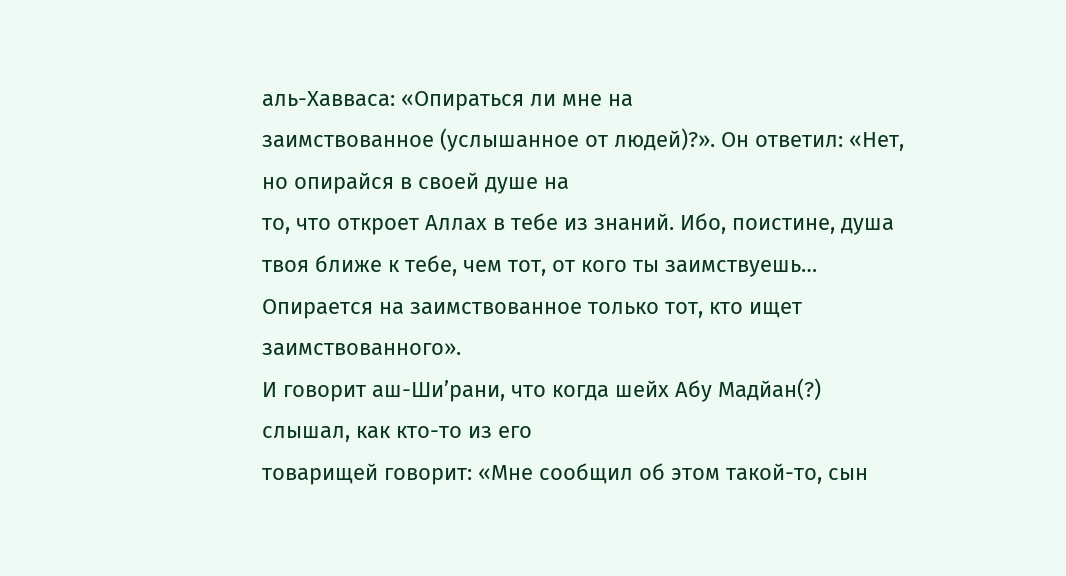аль-Хавваса: «Опираться ли мне на
заимствованное (услышанное от людей)?». Он ответил: «Нет, но опирайся в своей душе на
то, что откроет Аллах в тебе из знаний. Ибо, поистине, душа твоя ближе к тебе, чем тот, от кого ты заимствуешь… Опирается на заимствованное только тот, кто ищет
заимствованного».
И говорит аш-Ши’рани, что когда шейх Абу Мадйан(?) слышал, как кто-то из его
товарищей говорит: «Мне сообщил об этом такой-то, сын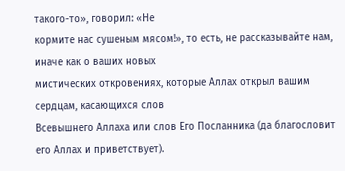такого-то», говорил: «Не
кормите нас сушеным мясом!», то есть, не рассказывайте нам, иначе как о ваших новых
мистических откровениях, которые Аллах открыл вашим сердцам, касающихся слов
Всевышнего Аллаха или слов Его Посланника (да благословит его Аллах и приветствует).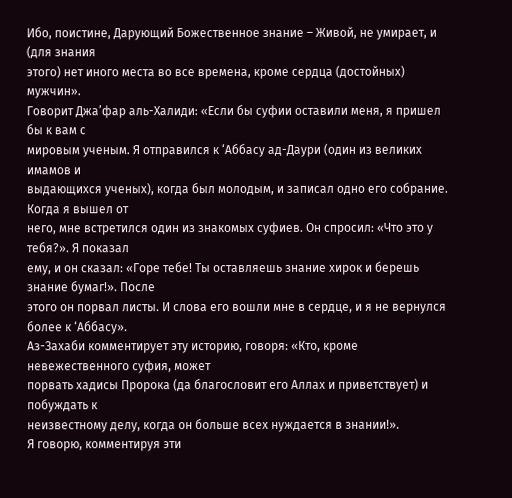Ибо, поистине, Дарующий Божественное знание – Живой, не умирает, и (для знания
этого) нет иного места во все времена, кроме сердца (достойных) мужчин».
Говорит Джа’фар аль-Халиди: «Если бы суфии оставили меня, я пришел бы к вам с
мировым ученым. Я отправился к ‘Аббасу ад-Даури (один из великих имамов и
выдающихся ученых), когда был молодым, и записал одно его собрание. Когда я вышел от
него, мне встретился один из знакомых суфиев. Он спросил: «Что это у тебя?». Я показал
ему, и он сказал: «Горе тебе! Ты оставляешь знание хирок и берешь знание бумаг!». После
этого он порвал листы. И слова его вошли мне в сердце, и я не вернулся более к ‘Аббасу».
Аз-Захаби комментирует эту историю, говоря: «Кто, кроме невежественного суфия, может
порвать хадисы Пророка (да благословит его Аллах и приветствует) и побуждать к
неизвестному делу, когда он больше всех нуждается в знании!».
Я говорю, комментируя эти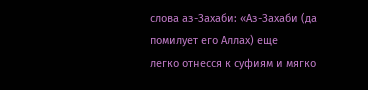слова аз-Захаби: «Аз-Захаби (да помилует его Аллах) еще
легко отнесся к суфиям и мягко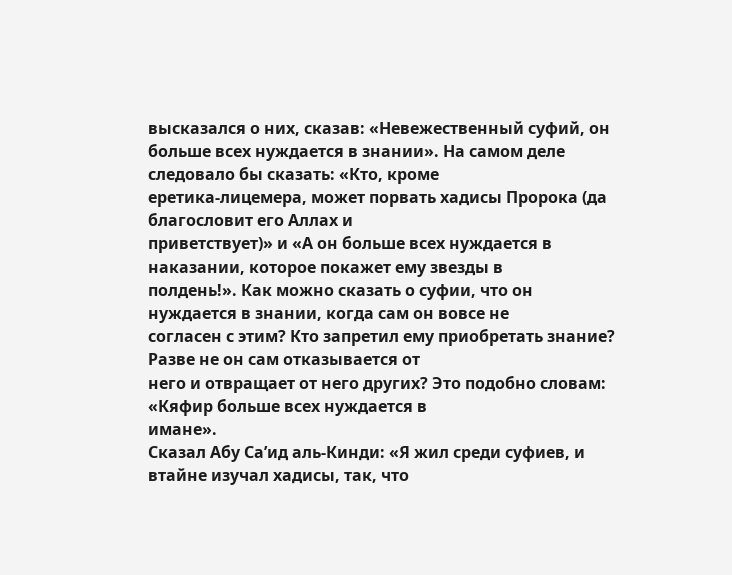высказался о них, сказав: «Невежественный суфий, он
больше всех нуждается в знании». На самом деле следовало бы сказать: «Кто, кроме
еретика-лицемера, может порвать хадисы Пророка (да благословит его Аллах и
приветствует)» и «А он больше всех нуждается в наказании, которое покажет ему звезды в
полдень!». Как можно сказать о суфии, что он нуждается в знании, когда сам он вовсе не
согласен с этим? Кто запретил ему приобретать знание? Разве не он сам отказывается от
него и отвращает от него других? Это подобно словам: «Кяфир больше всех нуждается в
имане».
Сказал Абу Са’ид аль-Кинди: «Я жил среди суфиев, и втайне изучал хадисы, так, что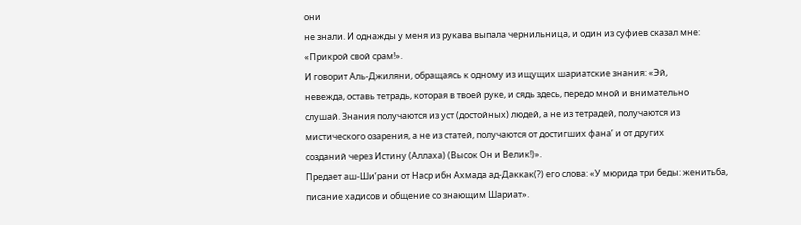они
не знали. И однажды у меня из рукава выпала чернильница, и один из суфиев сказал мне:
«Прикрой свой срам!».
И говорит Аль-Джиляни, обращаясь к одному из ищущих шариатские знания: «Эй,
невежда, оставь тетрадь, которая в твоей руке, и сядь здесь, передо мной и внимательно
слушай. Знания получаются из уст (достойных) людей, а не из тетрадей, получаются из
мистического озарения, а не из статей, получаются от достигших фана’ и от других
созданий через Истину (Аллаха) (Высок Он и Велик!)».
Предает аш-Ши’рани от Наср ибн Ахмада ад-Даккак(?) его слова: «У мюрида три беды: женитьба, писание хадисов и общение со знающим Шариат».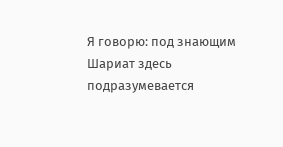Я говорю: под знающим Шариат здесь подразумевается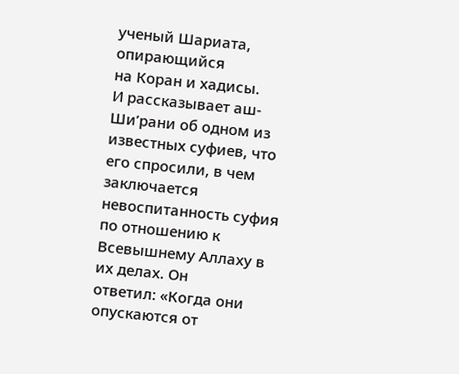ученый Шариата, опирающийся
на Коран и хадисы.
И рассказывает аш-Ши’рани об одном из известных суфиев, что его спросили, в чем
заключается невоспитанность суфия по отношению к Всевышнему Аллаху в их делах. Он
ответил: «Когда они опускаются от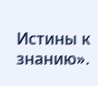Истины к знанию».